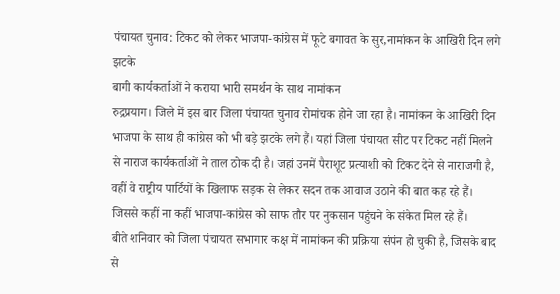पंचायत चुनाव: टिकट को लेकर भाजपा-कांग्रेस में फूटे बगावत के सुर,नामांकन के आखिरी दिन लगे झटके
बागी कार्यकर्ताओं ने कराया भारी समर्थन के साथ नामांकन
रुद्रप्रयाग। जिले में इस बार जिला पंचायत चुनाव रोमांचक होने जा रहा है। नामांकन के आखिरी दिन भाजपा के साथ ही कांग्रेस को भी बड़े झटके लगे हैं। यहां जिला पंचायत सीट पर टिकट नहीं मिलने से नाराज कार्यकर्ताओं ने ताल ठोक दी है। जहां उनमें पैराशूट प्रत्याशी को टिकट देने से नाराजगी है, वहीं वे राष्ट्रीय पार्टियों के खिलाफ सड़क से लेकर सदन तक आवाज उठाने की बात कह रहे हैं। जिससे कहीं ना कहीं भाजपा-कांग्रेस को साफ तौर पर नुकसान पहुंचने के संकेत मिल रहे हैं।
बीते शनिवार को जिला पंचायत सभागार कक्ष में नामांकन की प्रक्रिया संपंन हो चुकी है, जिसके बाद से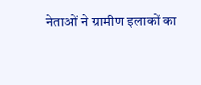नेताओं ने ग्रामीण इलाकों का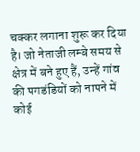चक्कर लगाना शुरू कर दिया है। जो नेताजी लम्बे समय से क्षेत्र में बने हुए हैं, उन्हें गांव की पगडंडियों को नापने में कोई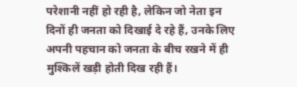परेशानी नहीं हो रही है, लेकिन जो नेता इन दिनों ही जनता को दिखाई दे रहे हैं, उनके लिए अपनी पहचान को जनता के बीच रखने में ही मुश्किलें खड़ी होती दिख रही हैं।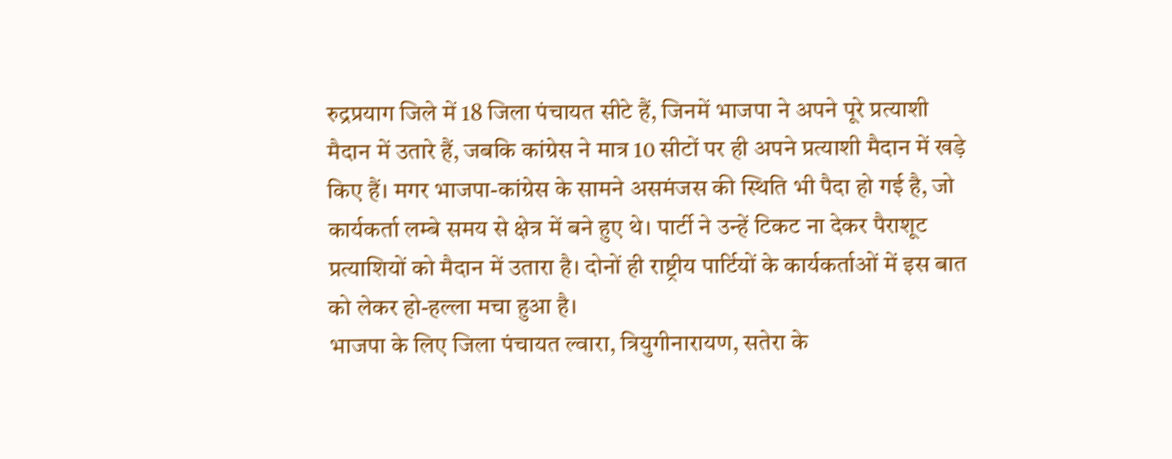रुद्रप्रयाग जिले में 18 जिला पंचायत सीटे हैं, जिनमें भाजपा ने अपने पूरे प्रत्याशी मैदान में उतारे हैं, जबकि कांग्रेस ने मात्र 10 सीटों पर ही अपने प्रत्याशी मैदान में खड़े किए हैं। मगर भाजपा-कांग्रेस के सामने असमंजस की स्थिति भी पैदा हो गई है, जो कार्यकर्ता लम्बे समय से क्षेत्र में बने हुए थे। पार्टी ने उन्हें टिकट ना देकर पैराशूट प्रत्याशियों को मैदान में उतारा है। दोनों ही राष्ट्रीय पार्टियों के कार्यकर्ताओं में इस बात को लेकर हो-हल्ला मचा हुआ है।
भाजपा के लिए जिला पंचायत ल्वारा, त्रियुगीनारायण, सतेरा के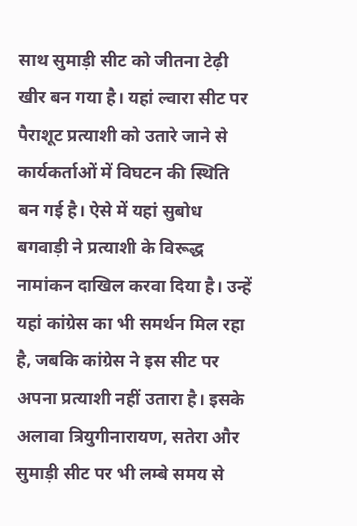साथ सुमाड़ी सीट को जीतना टेढ़ी खीर बन गया है। यहां ल्वारा सीट पर पैराशूट प्रत्याशी को उतारे जाने से कार्यकर्ताओं में विघटन की स्थिति बन गई है। ऐसे में यहां सुबोध बगवाड़ी ने प्रत्याशी के विरूद्ध नामांकन दाखिल करवा दिया है। उन्हें यहां कांग्रेस का भी समर्थन मिल रहा है, जबकि कांग्रेस ने इस सीट पर अपना प्रत्याशी नहीं उतारा है। इसके अलावा त्रियुगीनारायण, सतेरा और सुमाड़ी सीट पर भी लम्बे समय से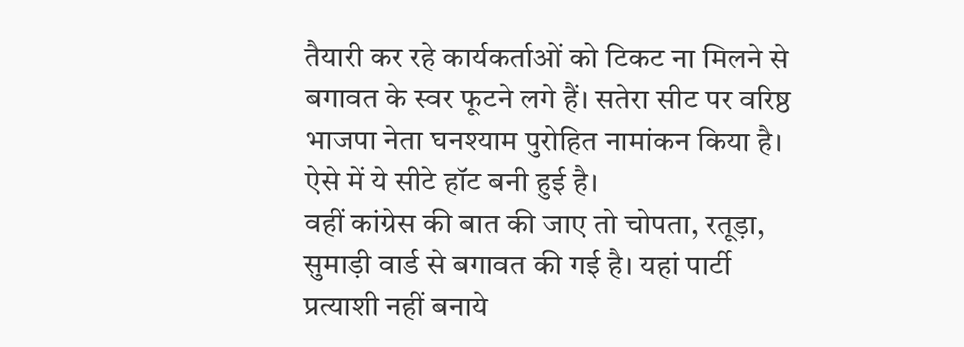तैयारी कर रहे कार्यकर्ताओं को टिकट ना मिलने से बगावत के स्वर फूटने लगे हैं। सतेरा सीट पर वरिष्ठ भाजपा नेता घनश्याम पुरोहित नामांकन किया है। ऐसे में ये सीटे हॉट बनी हुई है।
वहीं कांग्रेस की बात की जाए तो चोपता, रतूड़ा, सुमाड़ी वार्ड से बगावत की गई है। यहां पार्टी प्रत्याशी नहीं बनाये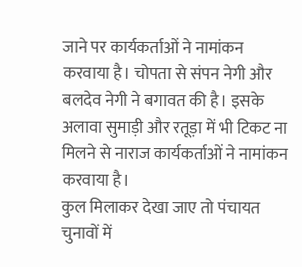जाने पर कार्यकर्ताओं ने नामांकन करवाया है। चोपता से संपन नेगी और बलदेव नेगी ने बगावत की है। इसके अलावा सुमाड़ी और रतूड़ा में भी टिकट ना मिलने से नाराज कार्यकर्ताओं ने नामांकन करवाया है।
कुल मिलाकर देखा जाए तो पंचायत चुनावों में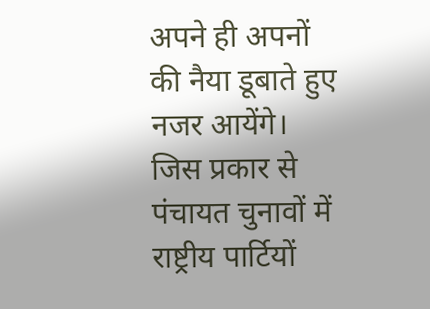अपने ही अपनों की नैया डूबाते हुए नजर आयेंगे। जिस प्रकार से पंचायत चुनावों में राष्ट्रीय पार्टियों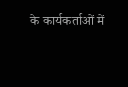के कार्यकर्ताओं में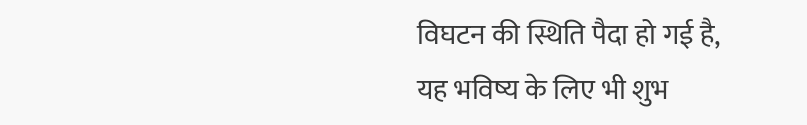विघटन की स्थिति पैदा हो गई है, यह भविष्य के लिए भी शुभ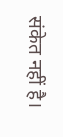संकेत नहीं है।